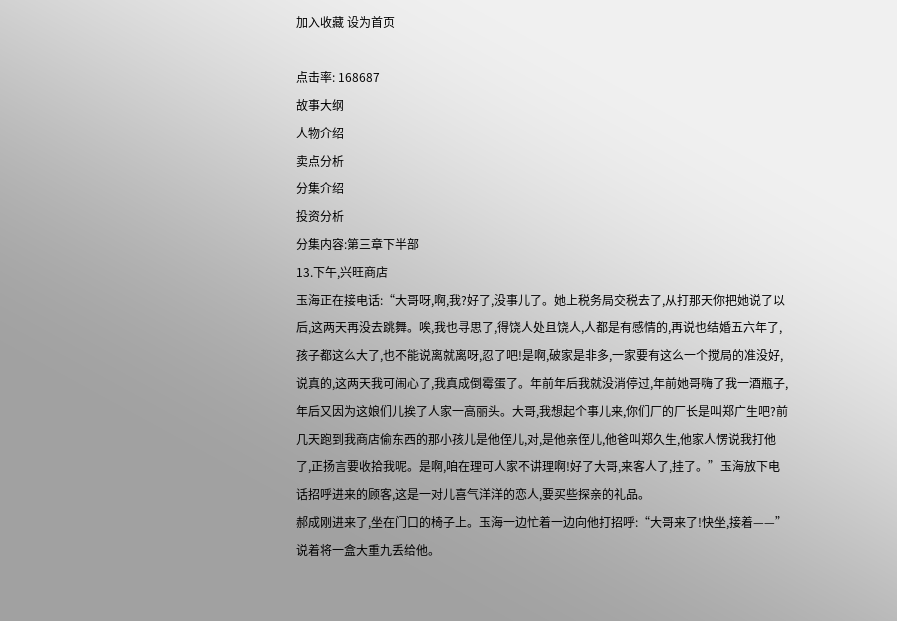加入收藏 设为首页

点击率: 168687
故事大纲
人物介绍
卖点分析
分集介绍
投资分析
分集内容:第三章下半部
13.下午,兴旺商店
玉海正在接电话:“大哥呀,啊,我?好了,没事儿了。她上税务局交税去了,从打那天你把她说了以后,这两天再没去跳舞。唉,我也寻思了,得饶人处且饶人,人都是有感情的,再说也结婚五六年了,孩子都这么大了,也不能说离就离呀,忍了吧!是啊,破家是非多,一家要有这么一个搅局的准没好,说真的,这两天我可闹心了,我真成倒霉蛋了。年前年后我就没消停过,年前她哥嗨了我一酒瓶子,年后又因为这娘们儿挨了人家一高丽头。大哥,我想起个事儿来,你们厂的厂长是叫郑广生吧?前几天跑到我商店偷东西的那小孩儿是他侄儿,对,是他亲侄儿,他爸叫郑久生,他家人愣说我打他了,正扬言要收拾我呢。是啊,咱在理可人家不讲理啊!好了大哥,来客人了,挂了。”玉海放下电话招呼进来的顾客,这是一对儿喜气洋洋的恋人,要买些探亲的礼品。
郝成刚进来了,坐在门口的椅子上。玉海一边忙着一边向他打招呼:“大哥来了!快坐,接着——”说着将一盒大重九丢给他。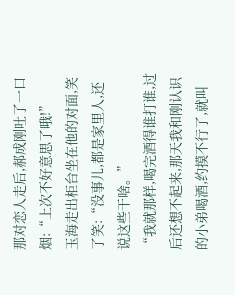那对恋人走后,郝成刚吐了一口烟:“上次不好意思了哦!”
玉海走出柜台坐在他的对面,笑了笑:“没事儿,都是家里人,还说这些干啥。”
“我就那样,喝完酒得谁打谁,过后还想不起来,那天我和刚认识的小弟喝酒,约摸不行了,就叫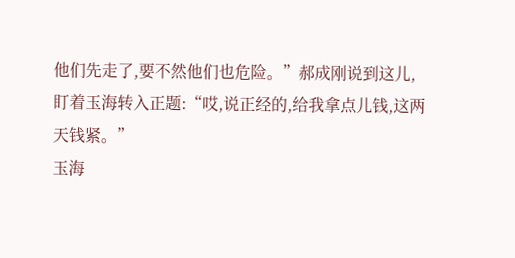他们先走了,要不然他们也危险。”郝成刚说到这儿,盯着玉海转入正题:“哎,说正经的,给我拿点儿钱,这两天钱紧。”
玉海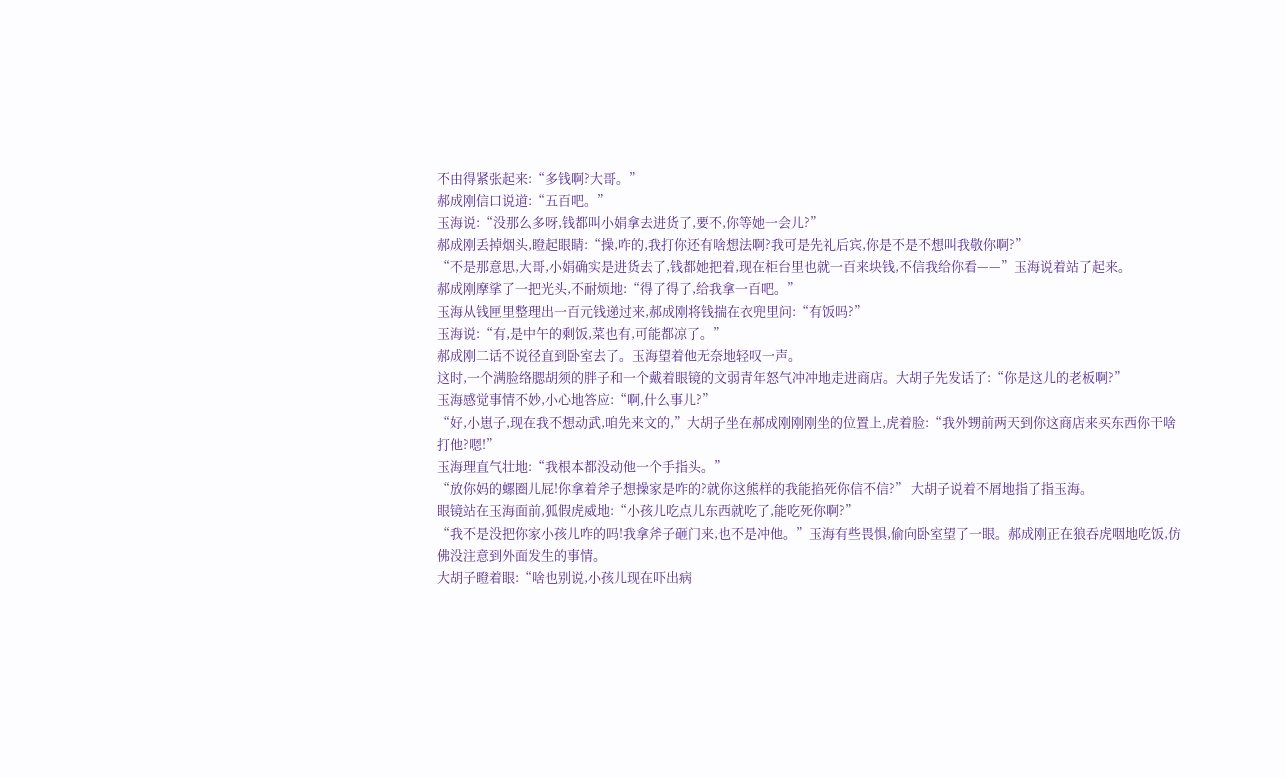不由得紧张起来:“多钱啊?大哥。”
郝成刚信口说道:“五百吧。”
玉海说:“没那么多呀,钱都叫小娟拿去进货了,要不,你等她一会儿?”
郝成刚丢掉烟头,瞪起眼睛:“操,咋的,我打你还有啥想法啊?我可是先礼后宾,你是不是不想叫我敬你啊?”
“不是那意思,大哥,小娟确实是进货去了,钱都她把着,现在柜台里也就一百来块钱,不信我给你看——”玉海说着站了起来。
郝成刚摩挲了一把光头,不耐烦地:“得了得了,给我拿一百吧。”
玉海从钱匣里整理出一百元钱递过来,郝成刚将钱揣在衣兜里问:“有饭吗?”
玉海说:“有,是中午的剩饭,菜也有,可能都凉了。”
郝成刚二话不说径直到卧室去了。玉海望着他无奈地轻叹一声。
这时,一个满脸络腮胡须的胖子和一个戴着眼镜的文弱青年怒气冲冲地走进商店。大胡子先发话了:“你是这儿的老板啊?”
玉海感觉事情不妙,小心地答应:“啊,什么事儿?”
“好,小崽子,现在我不想动武,咱先来文的,”大胡子坐在郝成刚刚刚坐的位置上,虎着脸:“我外甥前两天到你这商店来买东西你干啥打他?嗯!”
玉海理直气壮地:“我根本都没动他一个手指头。”
“放你妈的螺圈儿屁!你拿着斧子想操家是咋的?就你这熊样的我能掐死你信不信?” 大胡子说着不屑地指了指玉海。
眼镜站在玉海面前,狐假虎威地:“小孩儿吃点儿东西就吃了,能吃死你啊?”
“我不是没把你家小孩儿咋的吗!我拿斧子砸门来,也不是冲他。”玉海有些畏惧,偷向卧室望了一眼。郝成刚正在狼吞虎咽地吃饭,仿佛没注意到外面发生的事情。
大胡子瞪着眼:“啥也别说,小孩儿现在吓出病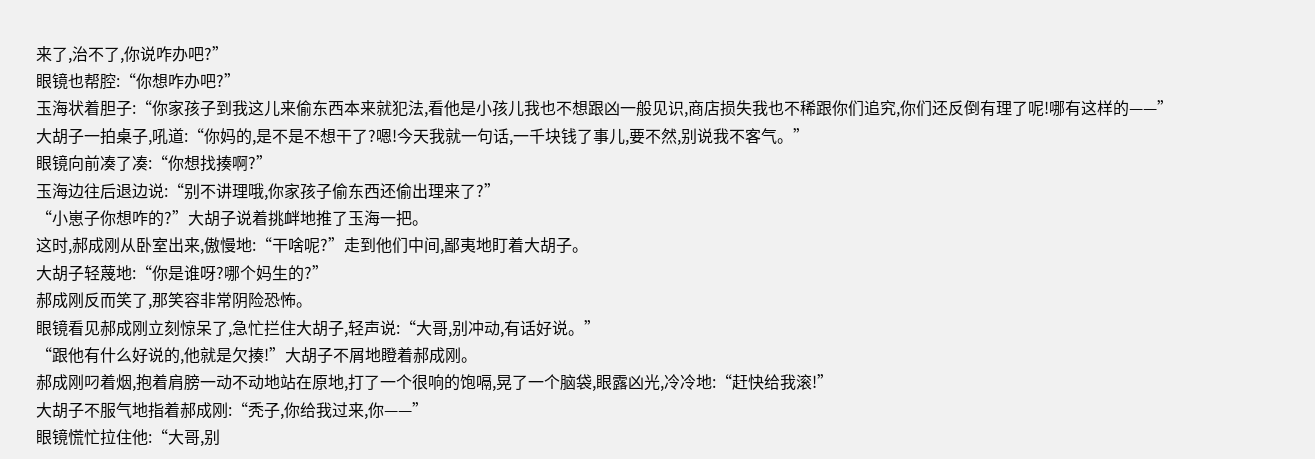来了,治不了,你说咋办吧?”
眼镜也帮腔:“你想咋办吧?”
玉海状着胆子:“你家孩子到我这儿来偷东西本来就犯法,看他是小孩儿我也不想跟凶一般见识,商店损失我也不稀跟你们追究,你们还反倒有理了呢!哪有这样的——”
大胡子一拍桌子,吼道:“你妈的,是不是不想干了?嗯!今天我就一句话,一千块钱了事儿,要不然,别说我不客气。”
眼镜向前凑了凑:“你想找揍啊?”
玉海边往后退边说:“别不讲理哦,你家孩子偷东西还偷出理来了?”
“小崽子你想咋的?”大胡子说着挑衅地推了玉海一把。
这时,郝成刚从卧室出来,傲慢地:“干啥呢?”走到他们中间,鄙夷地盯着大胡子。
大胡子轻蔑地:“你是谁呀?哪个妈生的?”
郝成刚反而笑了,那笑容非常阴险恐怖。
眼镜看见郝成刚立刻惊呆了,急忙拦住大胡子,轻声说:“大哥,别冲动,有话好说。”
“跟他有什么好说的,他就是欠揍!”大胡子不屑地瞪着郝成刚。
郝成刚叼着烟,抱着肩膀一动不动地站在原地,打了一个很响的饱嗝,晃了一个脑袋,眼露凶光,冷冷地:“赶快给我滚!”
大胡子不服气地指着郝成刚:“秃子,你给我过来,你——”
眼镜慌忙拉住他:“大哥,别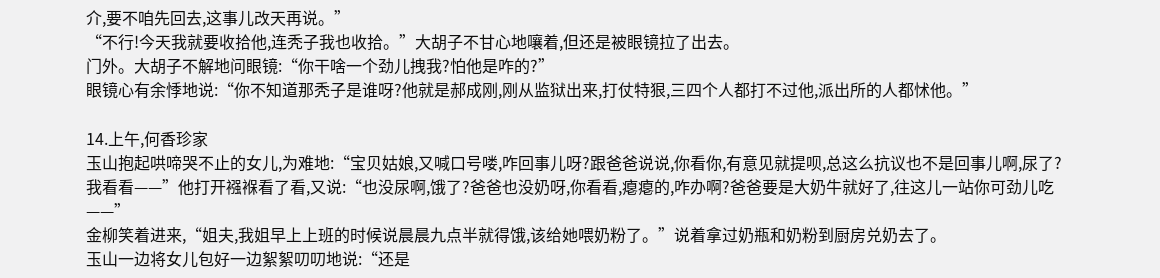介,要不咱先回去,这事儿改天再说。”
“不行!今天我就要收拾他,连秃子我也收拾。”大胡子不甘心地嚷着,但还是被眼镜拉了出去。
门外。大胡子不解地问眼镜:“你干啥一个劲儿拽我?怕他是咋的?”
眼镜心有余悸地说:“你不知道那秃子是谁呀?他就是郝成刚,刚从监狱出来,打仗特狠,三四个人都打不过他,派出所的人都怵他。”

14.上午,何香珍家
玉山抱起哄啼哭不止的女儿,为难地:“宝贝姑娘,又喊口号喽,咋回事儿呀?跟爸爸说说,你看你,有意见就提呗,总这么抗议也不是回事儿啊,尿了?我看看——”他打开襁褓看了看,又说:“也没尿啊,饿了?爸爸也没奶呀,你看看,瘪瘪的,咋办啊?爸爸要是大奶牛就好了,往这儿一站你可劲儿吃——”
金柳笑着进来,“姐夫,我姐早上上班的时候说晨晨九点半就得饿,该给她喂奶粉了。”说着拿过奶瓶和奶粉到厨房兑奶去了。
玉山一边将女儿包好一边絮絮叨叨地说:“还是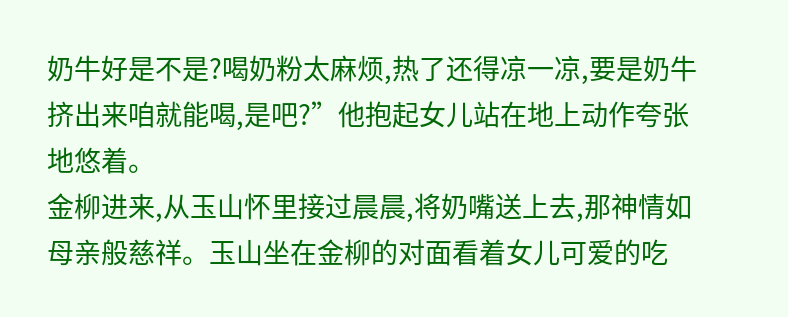奶牛好是不是?喝奶粉太麻烦,热了还得凉一凉,要是奶牛挤出来咱就能喝,是吧?”他抱起女儿站在地上动作夸张地悠着。
金柳进来,从玉山怀里接过晨晨,将奶嘴送上去,那神情如母亲般慈祥。玉山坐在金柳的对面看着女儿可爱的吃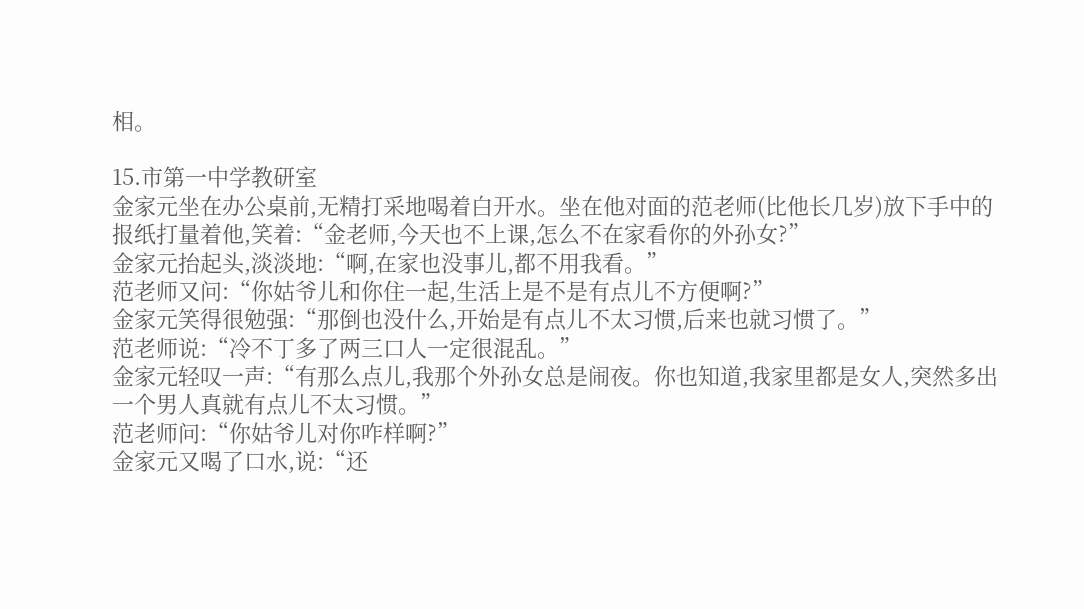相。

15.市第一中学教研室
金家元坐在办公桌前,无精打采地喝着白开水。坐在他对面的范老师(比他长几岁)放下手中的报纸打量着他,笑着:“金老师,今天也不上课,怎么不在家看你的外孙女?”
金家元抬起头,淡淡地:“啊,在家也没事儿,都不用我看。”
范老师又问:“你姑爷儿和你住一起,生活上是不是有点儿不方便啊?”
金家元笑得很勉强:“那倒也没什么,开始是有点儿不太习惯,后来也就习惯了。”
范老师说:“冷不丁多了两三口人一定很混乱。”
金家元轻叹一声:“有那么点儿,我那个外孙女总是闹夜。你也知道,我家里都是女人,突然多出一个男人真就有点儿不太习惯。”
范老师问:“你姑爷儿对你咋样啊?”
金家元又喝了口水,说:“还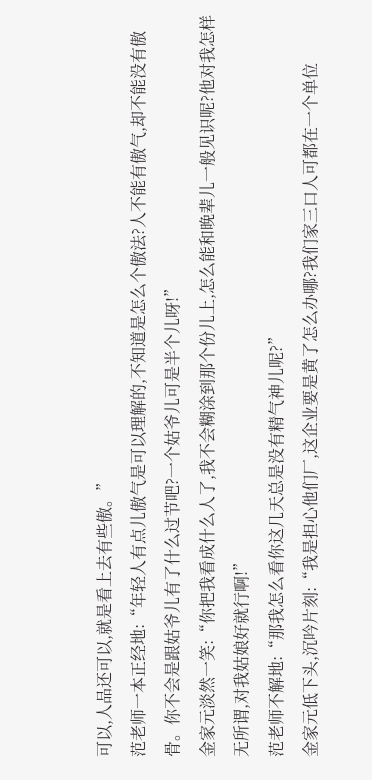可以,人品还可以,就是看上去有些傲。”
范老师一本正经地:“年轻人有点儿傲气是可以理解的,不知道是怎么个傲法?人不能有傲气,却不能没有傲骨。你不会是跟姑爷儿有了什么过节吧?一个姑爷儿可是半个儿呀!”
金家元淡然一笑:“你把我看成什么人了,我不会糊涂到那个份儿上,怎么能和晚辈儿一般见识呢?他对我怎样无所谓,对我姑娘好就行啊!”
范老师不解地:“那我怎么看你这几天总是没有精气神儿呢?”
金家元低下头,沉吟片刻:“我是担心他们厂,这企业要是黄了怎么办哪?我们家三口人可都在一个单位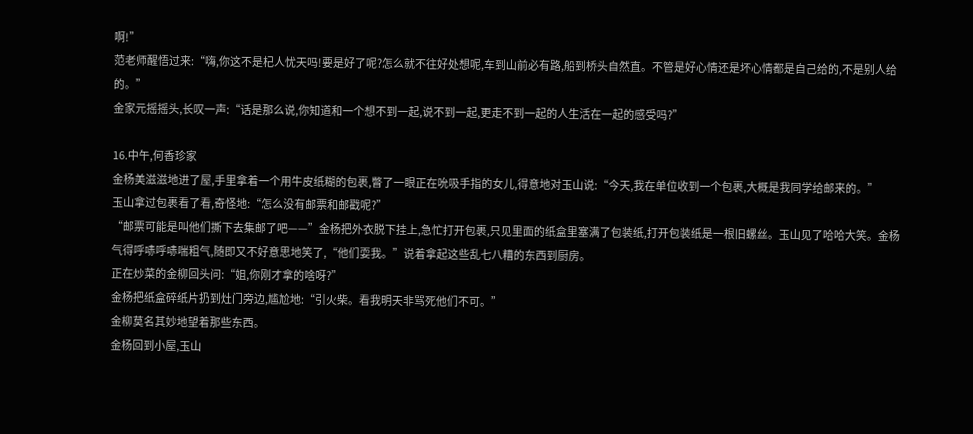啊!”
范老师醒悟过来:“嗨,你这不是杞人忧天吗!要是好了呢?怎么就不往好处想呢,车到山前必有路,船到桥头自然直。不管是好心情还是坏心情都是自己给的,不是别人给的。”
金家元摇摇头,长叹一声:“话是那么说,你知道和一个想不到一起,说不到一起,更走不到一起的人生活在一起的感受吗?”

16.中午,何香珍家
金杨美滋滋地进了屋,手里拿着一个用牛皮纸糊的包裹,瞥了一眼正在吮吸手指的女儿,得意地对玉山说:“今天,我在单位收到一个包裹,大概是我同学给邮来的。”
玉山拿过包裹看了看,奇怪地:“怎么没有邮票和邮戳呢?”
“邮票可能是叫他们撕下去集邮了吧——”金杨把外衣脱下挂上,急忙打开包裹,只见里面的纸盒里塞满了包装纸,打开包装纸是一根旧螺丝。玉山见了哈哈大笑。金杨气得呼哧呼哧喘粗气,随即又不好意思地笑了,“他们耍我。”说着拿起这些乱七八糟的东西到厨房。
正在炒菜的金柳回头问:“姐,你刚才拿的啥呀?”
金杨把纸盒碎纸片扔到灶门旁边,尴尬地:“引火柴。看我明天非骂死他们不可。”
金柳莫名其妙地望着那些东西。
金杨回到小屋,玉山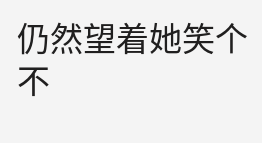仍然望着她笑个不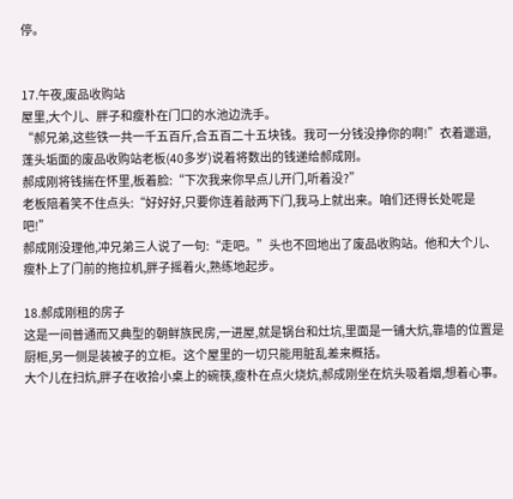停。


17.午夜,废品收购站
屋里,大个儿、胖子和瘦朴在门口的水池边洗手。
“郝兄弟,这些铁一共一千五百斤,合五百二十五块钱。我可一分钱没挣你的啊!”衣着邋遢,蓬头垢面的废品收购站老板(40多岁)说着将数出的钱递给郝成刚。
郝成刚将钱揣在怀里,板着脸:“下次我来你早点儿开门,听着没?”
老板陪着笑不住点头:“好好好,只要你连着敲两下门,我马上就出来。咱们还得长处呢是吧!”
郝成刚没理他,冲兄弟三人说了一句:“走吧。”头也不回地出了废品收购站。他和大个儿、瘦朴上了门前的拖拉机,胖子摇着火,熟练地起步。

18.郝成刚租的房子
这是一间普通而又典型的朝鲜族民房,一进屋,就是锅台和灶坑,里面是一铺大炕,靠墙的位置是厨柜,另一侧是装被子的立柜。这个屋里的一切只能用脏乱差来概括。
大个儿在扫炕,胖子在收拾小桌上的碗筷,瘦朴在点火烧炕,郝成刚坐在炕头吸着烟,想着心事。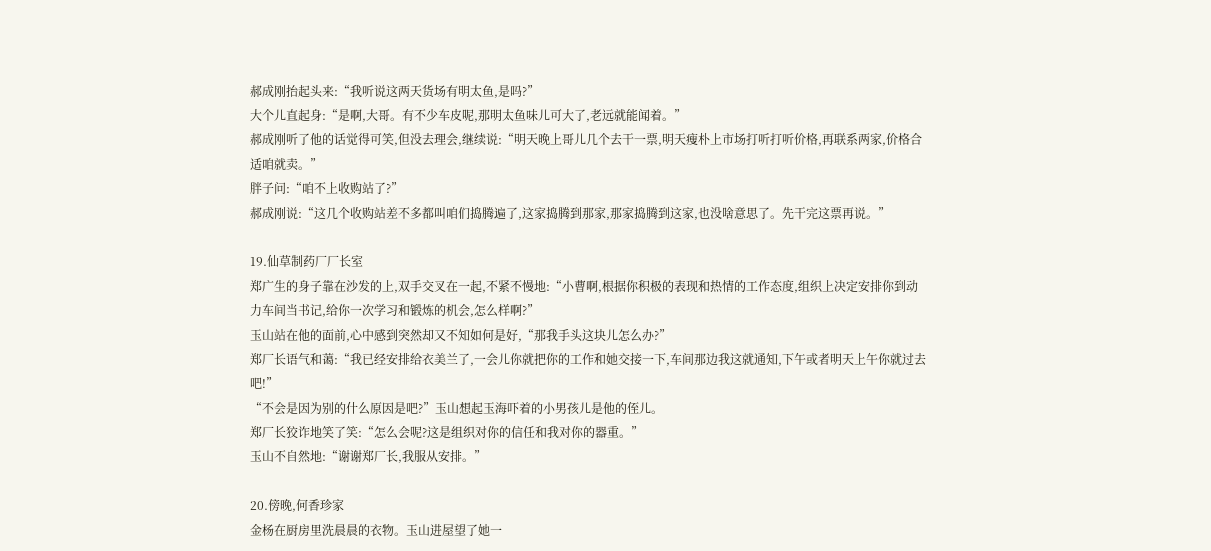郝成刚抬起头来:“我听说这两天货场有明太鱼,是吗?”
大个儿直起身:“是啊,大哥。有不少车皮呢,那明太鱼味儿可大了,老远就能闻着。”
郝成刚听了他的话觉得可笑,但没去理会,继续说:“明天晚上哥儿几个去干一票,明天瘦朴上市场打听打听价格,再联系两家,价格合适咱就卖。”
胖子问:“咱不上收购站了?”
郝成刚说:“这几个收购站差不多都叫咱们捣腾遍了,这家捣腾到那家,那家捣腾到这家,也没啥意思了。先干完这票再说。”

19.仙草制药厂厂长室
郑广生的身子靠在沙发的上,双手交叉在一起,不紧不慢地:“小曹啊,根据你积极的表现和热情的工作态度,组织上决定安排你到动力车间当书记,给你一次学习和锻炼的机会,怎么样啊?”
玉山站在他的面前,心中感到突然却又不知如何是好,“那我手头这块儿怎么办?”
郑厂长语气和蔼:“我已经安排给衣美兰了,一会儿你就把你的工作和她交接一下,车间那边我这就通知,下午或者明天上午你就过去吧!”
“不会是因为别的什么原因是吧?”玉山想起玉海吓着的小男孩儿是他的侄儿。
郑厂长狡诈地笑了笑:“怎么会呢?这是组织对你的信任和我对你的器重。”
玉山不自然地:“谢谢郑厂长,我服从安排。”

20.傍晚,何香珍家
金杨在厨房里洗晨晨的衣物。玉山进屋望了她一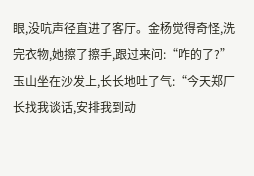眼,没吭声径直进了客厅。金杨觉得奇怪,洗完衣物,她擦了擦手,跟过来问:“咋的了?”
玉山坐在沙发上,长长地吐了气:“今天郑厂长找我谈话,安排我到动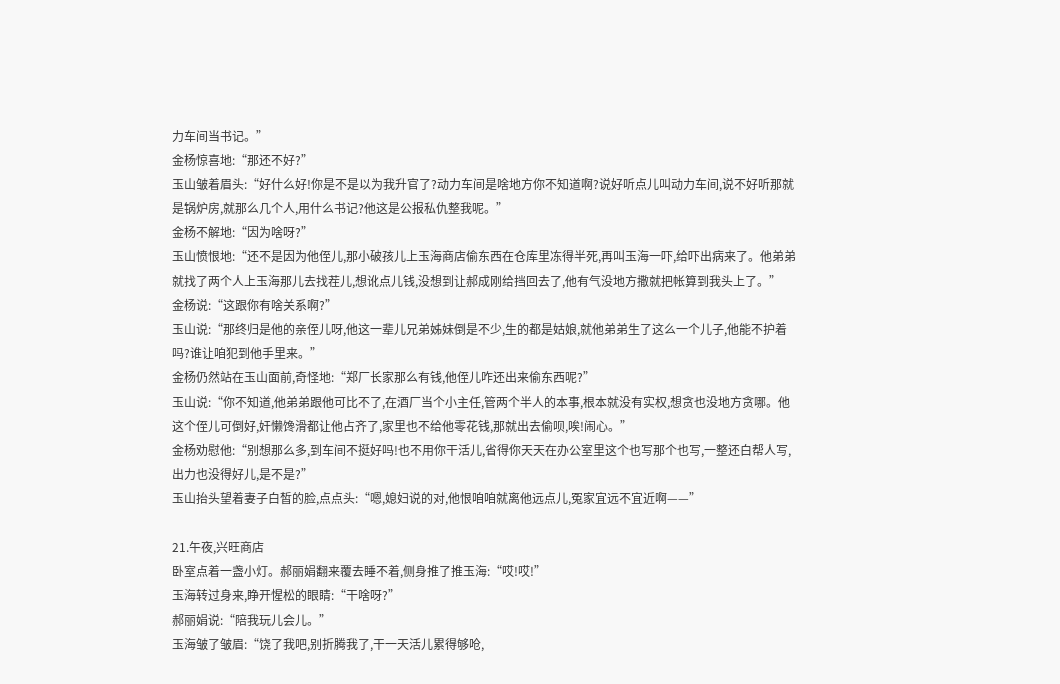力车间当书记。”
金杨惊喜地:“那还不好?”
玉山皱着眉头:“好什么好!你是不是以为我升官了?动力车间是啥地方你不知道啊?说好听点儿叫动力车间,说不好听那就是锅炉房,就那么几个人,用什么书记?他这是公报私仇整我呢。”
金杨不解地:“因为啥呀?”
玉山愤恨地:“还不是因为他侄儿,那小破孩儿上玉海商店偷东西在仓库里冻得半死,再叫玉海一吓,给吓出病来了。他弟弟就找了两个人上玉海那儿去找茬儿,想讹点儿钱,没想到让郝成刚给挡回去了,他有气没地方撒就把帐算到我头上了。”
金杨说:“这跟你有啥关系啊?”
玉山说:“那终归是他的亲侄儿呀,他这一辈儿兄弟姊妹倒是不少,生的都是姑娘,就他弟弟生了这么一个儿子,他能不护着吗?谁让咱犯到他手里来。”
金杨仍然站在玉山面前,奇怪地:“郑厂长家那么有钱,他侄儿咋还出来偷东西呢?”
玉山说:“你不知道,他弟弟跟他可比不了,在酒厂当个小主任,管两个半人的本事,根本就没有实权,想贪也没地方贪哪。他这个侄儿可倒好,奸懒馋滑都让他占齐了,家里也不给他零花钱,那就出去偷呗,唉!闹心。”
金杨劝慰他:“别想那么多,到车间不挺好吗!也不用你干活儿,省得你天天在办公室里这个也写那个也写,一整还白帮人写,出力也没得好儿,是不是?”
玉山抬头望着妻子白皙的脸,点点头:“嗯,媳妇说的对,他恨咱咱就离他远点儿,冤家宜远不宜近啊——”

21.午夜,兴旺商店
卧室点着一盏小灯。郝丽娟翻来覆去睡不着,侧身推了推玉海:“哎!哎!”
玉海转过身来,睁开惺松的眼睛:“干啥呀?”
郝丽娟说:“陪我玩儿会儿。”
玉海皱了皱眉:“饶了我吧,别折腾我了,干一天活儿累得够呛,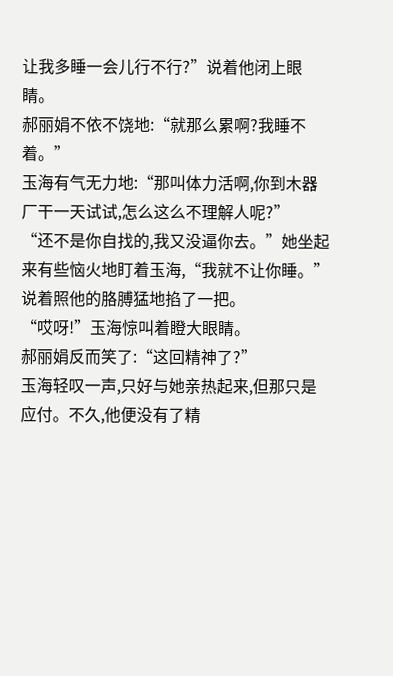让我多睡一会儿行不行?”说着他闭上眼睛。
郝丽娟不依不饶地:“就那么累啊?我睡不着。”
玉海有气无力地:“那叫体力活啊,你到木器厂干一天试试,怎么这么不理解人呢?”
“还不是你自找的,我又没逼你去。”她坐起来有些恼火地盯着玉海,“我就不让你睡。”说着照他的胳膊猛地掐了一把。
“哎呀!”玉海惊叫着瞪大眼睛。
郝丽娟反而笑了:“这回精神了?”
玉海轻叹一声,只好与她亲热起来,但那只是应付。不久,他便没有了精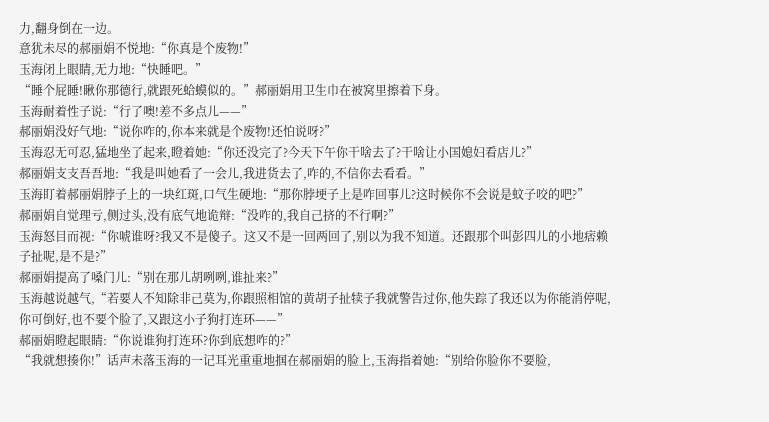力,翻身倒在一边。
意犹未尽的郝丽娟不悦地:“你真是个废物!”
玉海闭上眼睛,无力地:“快睡吧。”
“睡个屁睡!瞅你那德行,就跟死蛤蟆似的。”郝丽娟用卫生巾在被窝里擦着下身。
玉海耐着性子说:“行了噢!差不多点儿——”
郝丽娟没好气地:“说你咋的,你本来就是个废物!还怕说呀?”
玉海忍无可忍,猛地坐了起来,瞪着她:“你还没完了?今天下午你干啥去了?干啥让小国媳妇看店儿?”
郝丽娟支支吾吾地:“我是叫她看了一会儿,我进货去了,咋的,不信你去看看。”
玉海盯着郝丽娟脖子上的一块红斑,口气生硬地:“那你脖埂子上是咋回事儿?这时候你不会说是蚊子咬的吧?”
郝丽娟自觉理亏,侧过头,没有底气地诡辩:“没咋的,我自己挤的不行啊?”
玉海怒目而视:“你唬谁呀?我又不是傻子。这又不是一回两回了,别以为我不知道。还跟那个叫彭四儿的小地痞赖子扯呢,是不是?”
郝丽娟提高了嗓门儿:“别在那儿胡咧咧,谁扯来?”
玉海越说越气,“若要人不知除非己莫为,你跟照相馆的黄胡子扯犊子我就警告过你,他失踪了我还以为你能消停呢,你可倒好,也不要个脸了,又跟这小子狗打连环——”
郝丽娟瞪起眼睛:“你说谁狗打连环?你到底想咋的?”
“我就想揍你!”话声未落玉海的一记耳光重重地掴在郝丽娟的脸上,玉海指着她:“别给你脸你不要脸,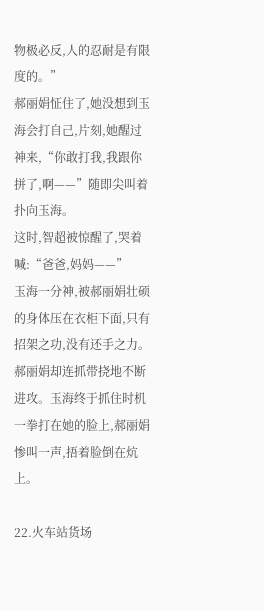物极必反,人的忍耐是有限度的。”
郝丽娟怔住了,她没想到玉海会打自己,片刻,她醒过神来,“你敢打我,我跟你拼了,啊——”随即尖叫着扑向玉海。
这时,智超被惊醒了,哭着喊:“爸爸,妈妈——”
玉海一分神,被郝丽娟壮硕的身体压在衣柜下面,只有招架之功,没有还手之力。郝丽娟却连抓带挠地不断进攻。玉海终于抓住时机一拳打在她的脸上,郝丽娟惨叫一声,捂着脸倒在炕上。

22.火车站货场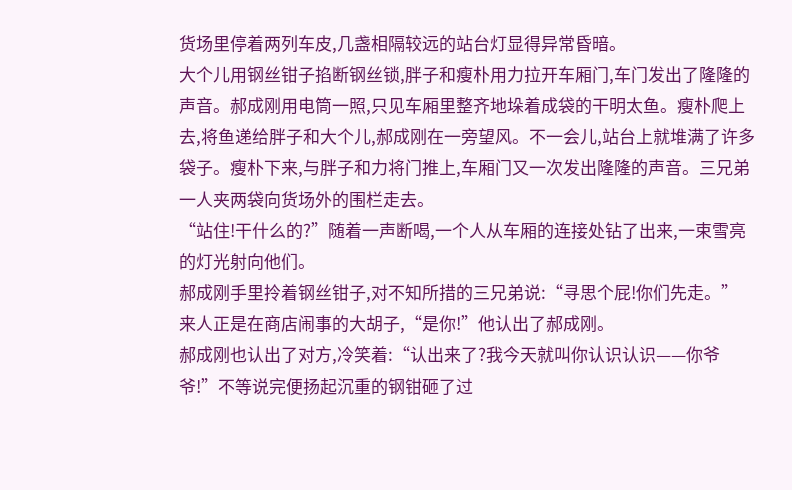货场里停着两列车皮,几盏相隔较远的站台灯显得异常昏暗。
大个儿用钢丝钳子掐断钢丝锁,胖子和瘦朴用力拉开车厢门,车门发出了隆隆的声音。郝成刚用电筒一照,只见车厢里整齐地垛着成袋的干明太鱼。瘦朴爬上去,将鱼递给胖子和大个儿,郝成刚在一旁望风。不一会儿,站台上就堆满了许多袋子。瘦朴下来,与胖子和力将门推上,车厢门又一次发出隆隆的声音。三兄弟一人夹两袋向货场外的围栏走去。
“站住!干什么的?”随着一声断喝,一个人从车厢的连接处钻了出来,一束雪亮的灯光射向他们。
郝成刚手里拎着钢丝钳子,对不知所措的三兄弟说:“寻思个屁!你们先走。”
来人正是在商店闹事的大胡子,“是你!”他认出了郝成刚。
郝成刚也认出了对方,冷笑着:“认出来了?我今天就叫你认识认识——你爷爷!”不等说完便扬起沉重的钢钳砸了过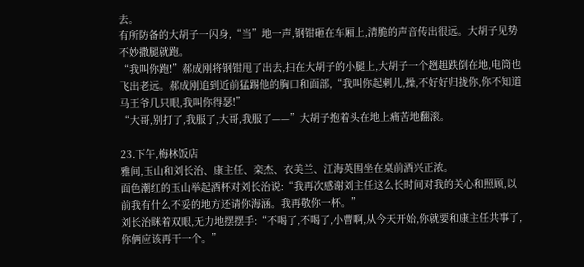去。
有所防备的大胡子一闪身,“当”地一声,钢钳砸在车厢上,清脆的声音传出很远。大胡子见势不妙撒腿就跑。
“我叫你跑!”郝成刚将钢钳甩了出去,扫在大胡子的小腿上,大胡子一个趔趄跌倒在地,电筒也飞出老远。郝成刚追到近前猛踢他的胸口和面部,“我叫你起刺儿,操,不好好归拢你,你不知道马王爷几只眼,我叫你得瑟!”
“大哥,别打了,我服了,大哥,我服了——”大胡子抱着头在地上痛苦地翻滚。

23.下午,梅林饭店
雅间,玉山和刘长治、康主任、栾杰、衣美兰、江海英围坐在桌前酒兴正浓。
面色潮红的玉山举起酒杯对刘长治说:“我再次感谢刘主任这么长时间对我的关心和照顾,以前我有什么不妥的地方还请你海涵。我再敬你一杯。”
刘长治眯着双眼,无力地摆摆手:“不喝了,不喝了,小曹啊,从今天开始,你就要和康主任共事了,你俩应该再干一个。”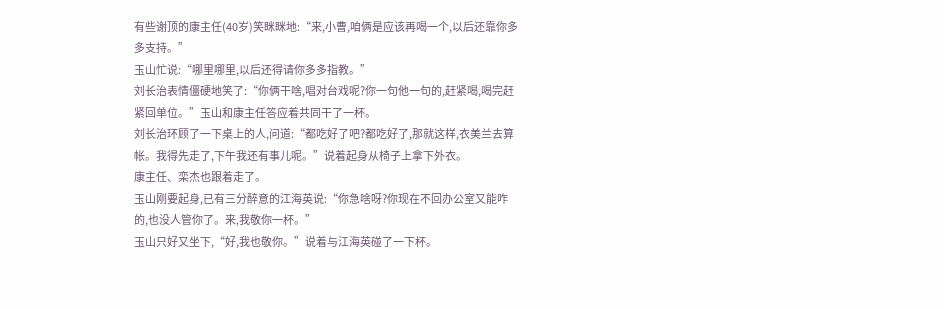有些谢顶的康主任(40岁)笑眯眯地:“来,小曹,咱俩是应该再喝一个,以后还靠你多多支持。”
玉山忙说:“哪里哪里,以后还得请你多多指教。”
刘长治表情僵硬地笑了:“你俩干啥,唱对台戏呢?你一句他一句的,赶紧喝,喝完赶紧回单位。”玉山和康主任答应着共同干了一杯。
刘长治环顾了一下桌上的人,问道:“都吃好了吧?都吃好了,那就这样,衣美兰去算帐。我得先走了,下午我还有事儿呢。”说着起身从椅子上拿下外衣。
康主任、栾杰也跟着走了。
玉山刚要起身,已有三分醉意的江海英说:“你急啥呀?你现在不回办公室又能咋的,也没人管你了。来,我敬你一杯。”
玉山只好又坐下,“好,我也敬你。”说着与江海英碰了一下杯。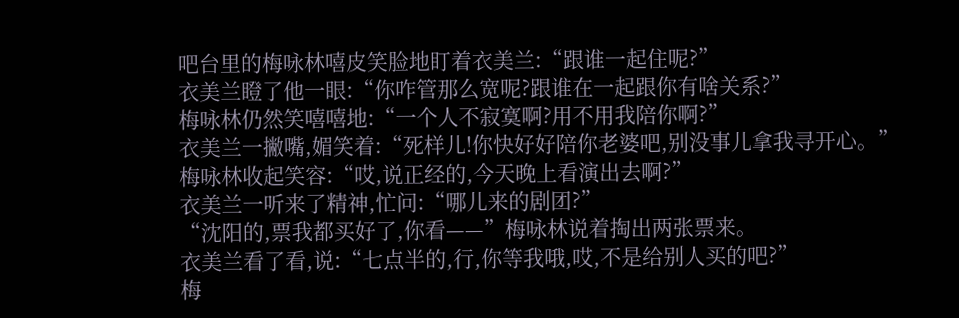吧台里的梅咏林嘻皮笑脸地盯着衣美兰:“跟谁一起住呢?”
衣美兰瞪了他一眼:“你咋管那么宽呢?跟谁在一起跟你有啥关系?”
梅咏林仍然笑嘻嘻地:“一个人不寂寞啊?用不用我陪你啊?”
衣美兰一撇嘴,媚笑着:“死样儿!你快好好陪你老婆吧,别没事儿拿我寻开心。”
梅咏林收起笑容:“哎,说正经的,今天晚上看演出去啊?”
衣美兰一听来了精神,忙问:“哪儿来的剧团?”
“沈阳的,票我都买好了,你看——”梅咏林说着掏出两张票来。
衣美兰看了看,说:“七点半的,行,你等我哦,哎,不是给别人买的吧?”
梅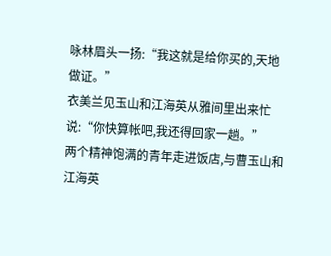咏林眉头一扬:“我这就是给你买的,天地做证。”
衣美兰见玉山和江海英从雅间里出来忙说:“你快算帐吧,我还得回家一趟。”
两个精神饱满的青年走进饭店,与曹玉山和江海英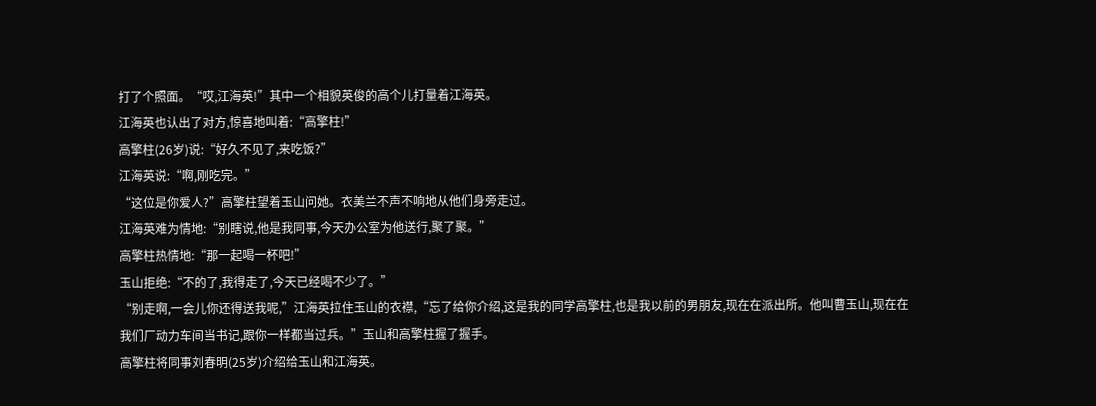打了个照面。“哎,江海英!”其中一个相貌英俊的高个儿打量着江海英。
江海英也认出了对方,惊喜地叫着:“高擎柱!”
高擎柱(26岁)说:“好久不见了,来吃饭?”
江海英说:“啊,刚吃完。”
“这位是你爱人?”高擎柱望着玉山问她。衣美兰不声不响地从他们身旁走过。
江海英难为情地:“别瞎说,他是我同事,今天办公室为他送行,聚了聚。”
高擎柱热情地:“那一起喝一杯吧!”
玉山拒绝:“不的了,我得走了,今天已经喝不少了。”
“别走啊,一会儿你还得送我呢,”江海英拉住玉山的衣襟,“忘了给你介绍,这是我的同学高擎柱,也是我以前的男朋友,现在在派出所。他叫曹玉山,现在在我们厂动力车间当书记,跟你一样都当过兵。”玉山和高擎柱握了握手。
高擎柱将同事刘春明(25岁)介绍给玉山和江海英。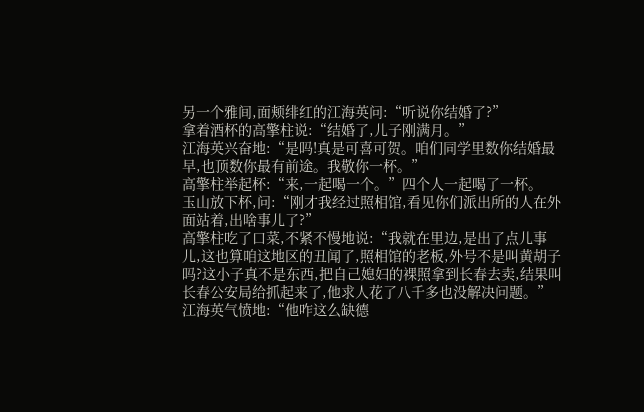另一个雅间,面颊绯红的江海英问:“听说你结婚了?”
拿着酒杯的高擎柱说:“结婚了,儿子刚满月。”
江海英兴奋地:“是吗!真是可喜可贺。咱们同学里数你结婚最早,也顶数你最有前途。我敬你一杯。”
高擎柱举起杯:“来,一起喝一个。”四个人一起喝了一杯。
玉山放下杯,问:“刚才我经过照相馆,看见你们派出所的人在外面站着,出啥事儿了?”
高擎柱吃了口菜,不紧不慢地说:“我就在里边,是出了点儿事儿,这也算咱这地区的丑闻了,照相馆的老板,外号不是叫黄胡子吗?这小子真不是东西,把自己媳妇的裸照拿到长春去卖,结果叫长春公安局给抓起来了,他求人花了八千多也没解决问题。”
江海英气愤地:“他咋这么缺德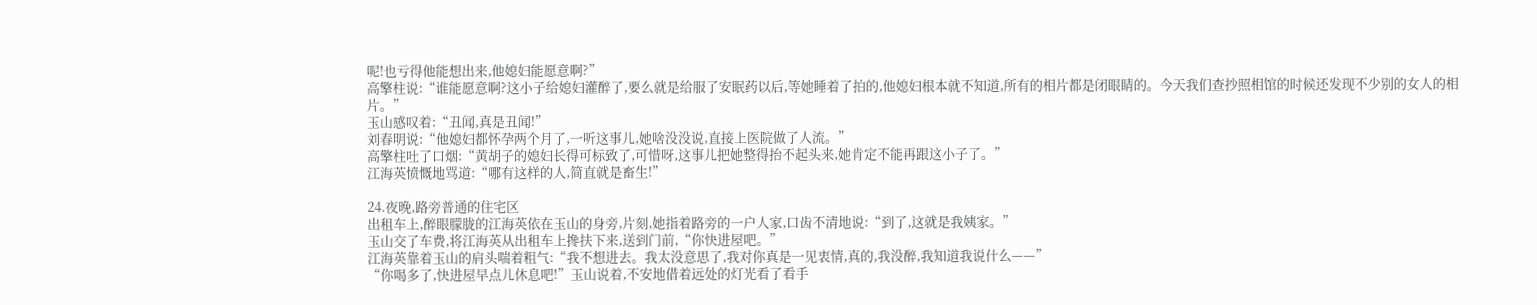呢!也亏得他能想出来,他媳妇能愿意啊?”
高擎柱说:“谁能愿意啊?这小子给媳妇灌醉了,要么就是给服了安眠药以后,等她睡着了拍的,他媳妇根本就不知道,所有的相片都是闭眼睛的。今天我们查抄照相馆的时候还发现不少别的女人的相片。”
玉山感叹着:“丑闻,真是丑闻!”
刘春明说:“他媳妇都怀孕两个月了,一听这事儿,她啥没没说,直接上医院做了人流。”
高擎柱吐了口烟:“黄胡子的媳妇长得可标致了,可惜呀,这事儿把她整得抬不起头来,她肯定不能再跟这小子了。”
江海英愤慨地骂道:“哪有这样的人,简直就是畜生!”

24.夜晚,路旁普通的住宅区
出租车上,醉眼朦胧的江海英依在玉山的身旁,片刻,她指着路旁的一户人家,口齿不清地说:“到了,这就是我姨家。”
玉山交了车费,将江海英从出租车上搀扶下来,送到门前,“你快进屋吧。”
江海英靠着玉山的肩头喘着粗气:“我不想进去。我太没意思了,我对你真是一见衷情,真的,我没醉,我知道我说什么——”
“你喝多了,快进屋早点儿休息吧!”玉山说着,不安地借着远处的灯光看了看手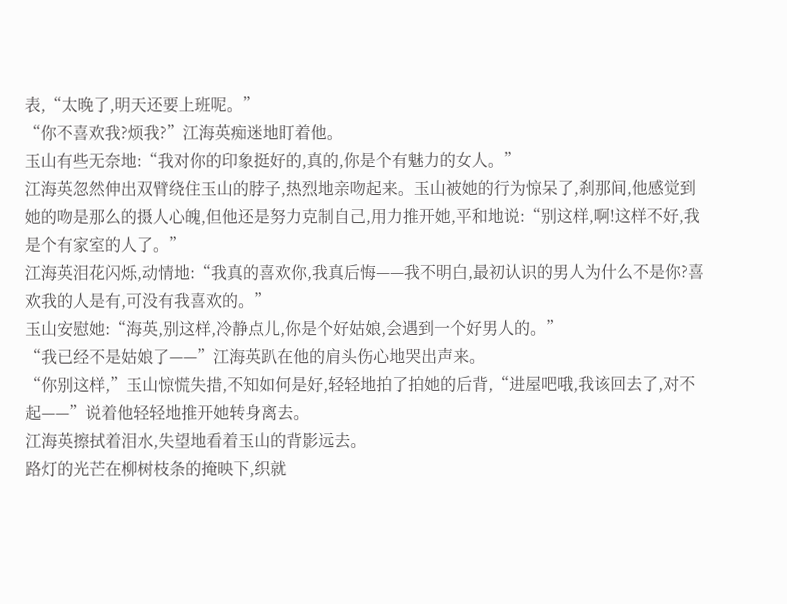表,“太晚了,明天还要上班呢。”
“你不喜欢我?烦我?”江海英痴迷地盯着他。
玉山有些无奈地:“我对你的印象挺好的,真的,你是个有魅力的女人。”
江海英忽然伸出双臂绕住玉山的脖子,热烈地亲吻起来。玉山被她的行为惊呆了,刹那间,他感觉到她的吻是那么的摄人心魄,但他还是努力克制自己,用力推开她,平和地说:“别这样,啊!这样不好,我是个有家室的人了。”
江海英泪花闪烁,动情地:“我真的喜欢你,我真后悔——我不明白,最初认识的男人为什么不是你?喜欢我的人是有,可没有我喜欢的。”
玉山安慰她:“海英,别这样,冷静点儿,你是个好姑娘,会遇到一个好男人的。”
“我已经不是姑娘了——”江海英趴在他的肩头伤心地哭出声来。
“你别这样,”玉山惊慌失措,不知如何是好,轻轻地拍了拍她的后背,“进屋吧哦,我该回去了,对不起——”说着他轻轻地推开她转身离去。
江海英擦拭着泪水,失望地看着玉山的背影远去。
路灯的光芒在柳树枝条的掩映下,织就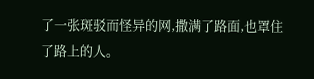了一张斑驳而怪异的网,撒满了路面,也罩住了路上的人。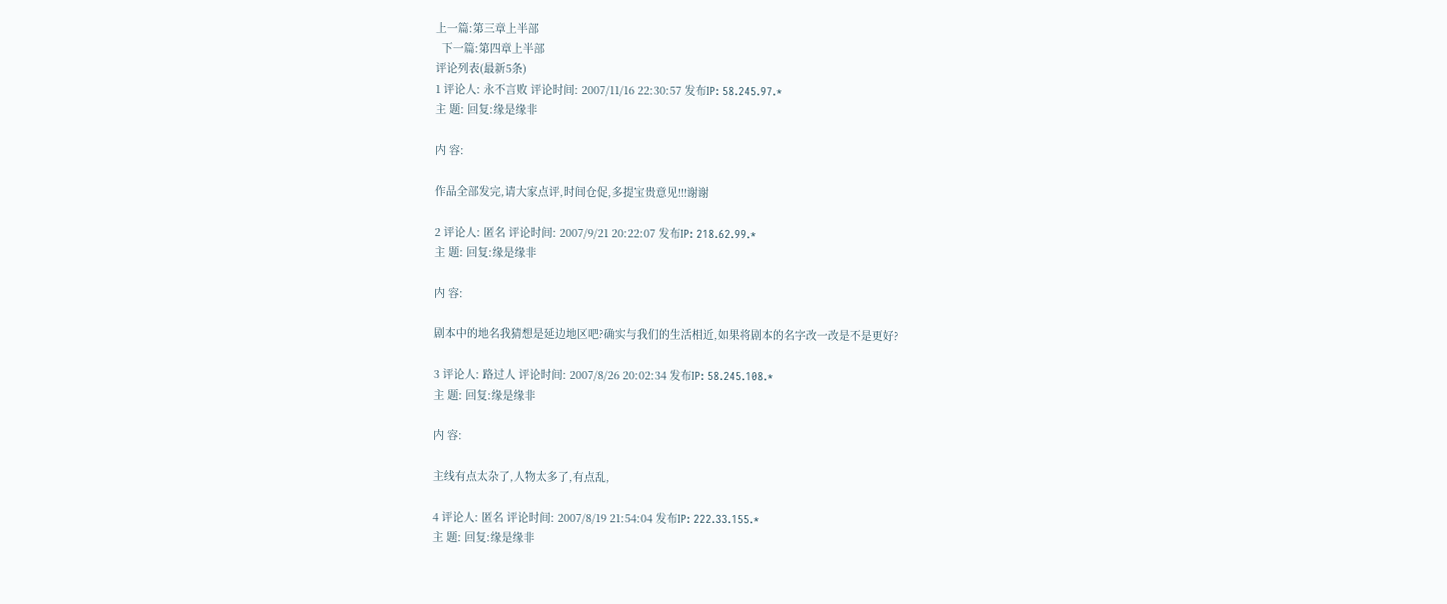上一篇:第三章上半部
  下一篇:第四章上半部
评论列表(最新5条)
1 评论人: 永不言败 评论时间: 2007/11/16 22:30:57 发布IP: 58.245.97.*
主 题: 回复:缘是缘非

内 容:

作品全部发完,请大家点评,时间仓促,多提宝贵意见!!!谢谢

2 评论人: 匿名 评论时间: 2007/9/21 20:22:07 发布IP: 218.62.99.*
主 题: 回复:缘是缘非

内 容:

剧本中的地名我猜想是延边地区吧?确实与我们的生活相近,如果将剧本的名字改一改是不是更好?

3 评论人: 路过人 评论时间: 2007/8/26 20:02:34 发布IP: 58.245.108.*
主 题: 回复:缘是缘非

内 容:

主线有点太杂了,人物太多了,有点乱,

4 评论人: 匿名 评论时间: 2007/8/19 21:54:04 发布IP: 222.33.155.*
主 题: 回复:缘是缘非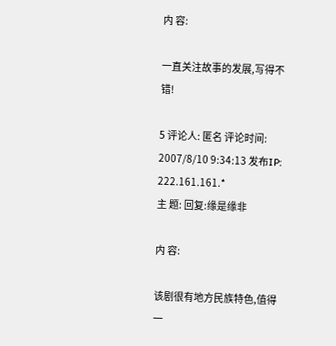内 容:

一直关注故事的发展,写得不错!

5 评论人: 匿名 评论时间: 2007/8/10 9:34:13 发布IP: 222.161.161.*
主 题: 回复:缘是缘非

内 容:

该剧很有地方民族特色,值得一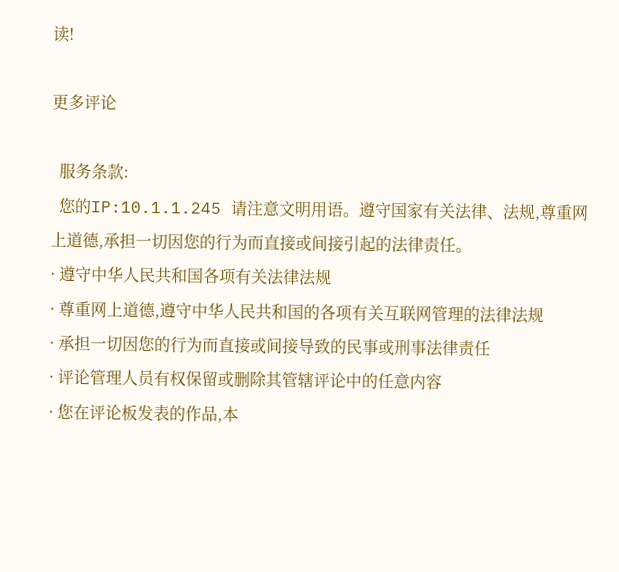读!

更多评论

  服务条款:
  您的IP:10.1.1.245 请注意文明用语。遵守国家有关法律、法规,尊重网上道德,承担一切因您的行为而直接或间接引起的法律责任。
· 遵守中华人民共和国各项有关法律法规
· 尊重网上道德,遵守中华人民共和国的各项有关互联网管理的法律法规
· 承担一切因您的行为而直接或间接导致的民事或刑事法律责任
· 评论管理人员有权保留或删除其管辖评论中的任意内容
· 您在评论板发表的作品,本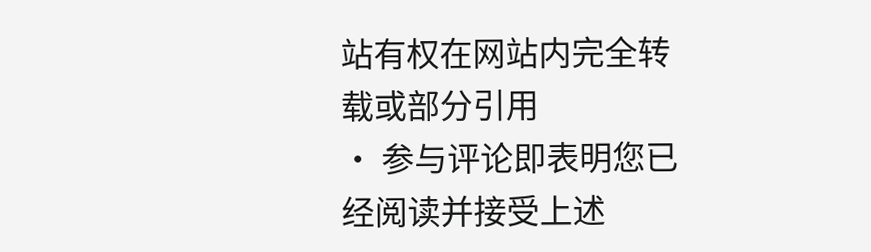站有权在网站内完全转载或部分引用
· 参与评论即表明您已经阅读并接受上述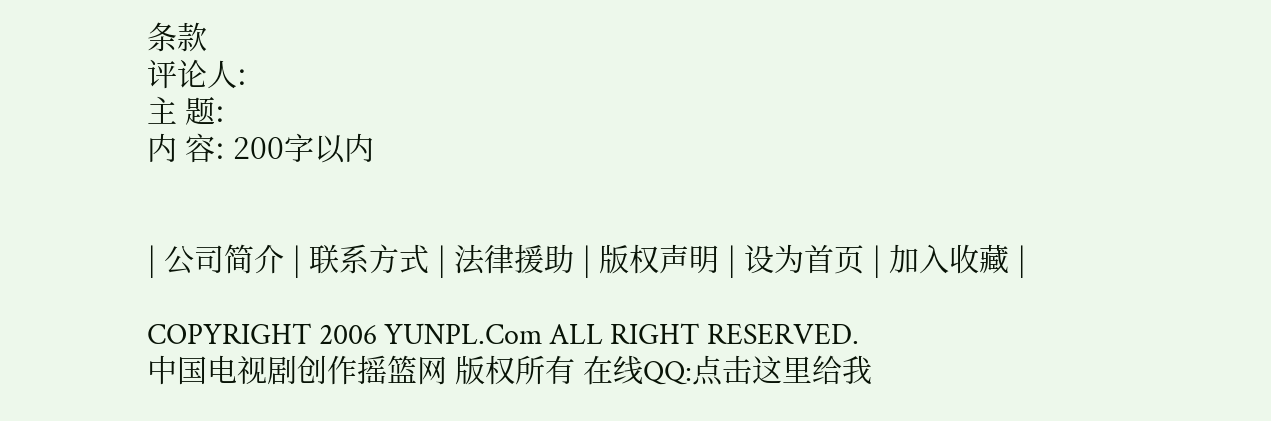条款
评论人:
主 题:
内 容: 200字以内


| 公司简介 | 联系方式 | 法律援助 | 版权声明 | 设为首页 | 加入收藏 |

COPYRIGHT 2006 YUNPL.Com ALL RIGHT RESERVED.
中国电视剧创作摇篮网 版权所有 在线QQ:点击这里给我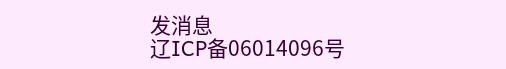发消息
辽ICP备06014096号